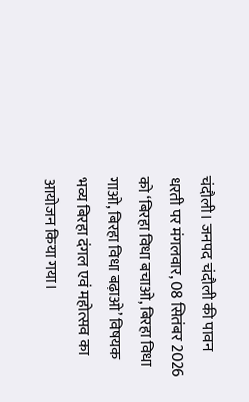चंदौली। जनपद चंदौली की पावन धरती पर मंगलवार, 08 सितंबर 2026 को ‘बिरहा विधा बचाओ, बिरहा विधा गाओ, बिरहा विधा बढ़ाओ’ विषयक भव्य बिरहा दंगल एवं महोत्सव का आयोजन किया गया।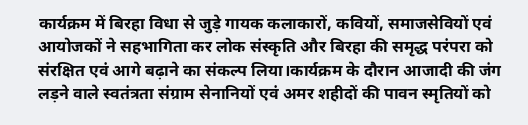कार्यक्रम में बिरहा विधा से जुड़े गायक कलाकारों, कवियों, समाजसेवियों एवं आयोजकों ने सहभागिता कर लोक संस्कृति और बिरहा की समृद्ध परंपरा को संरक्षित एवं आगे बढ़ाने का संकल्प लिया।कार्यक्रम के दौरान आजादी की जंग लड़ने वाले स्वतंत्रता संग्राम सेनानियों एवं अमर शहीदों की पावन स्मृतियों को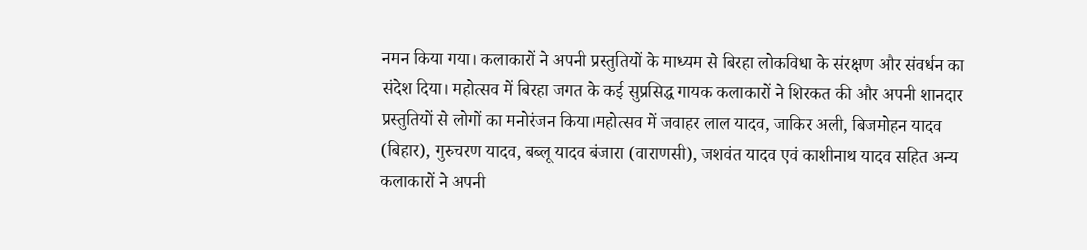नमन किया गया। कलाकारों ने अपनी प्रस्तुतियों के माध्यम से बिरहा लोकविधा के संरक्षण और संवर्धन का संदेश दिया। महोत्सव में बिरहा जगत के कई सुप्रसिद्ध गायक कलाकारों ने शिरकत की और अपनी शानदार प्रस्तुतियों से लोगों का मनोरंजन किया।महोत्सव में जवाहर लाल यादव, जाकिर अली, बिजमोहन यादव (बिहार), गुरुचरण यादव, बब्लू यादव बंजारा (वाराणसी), जशवंत यादव एवं काशीनाथ यादव सहित अन्य कलाकारों ने अपनी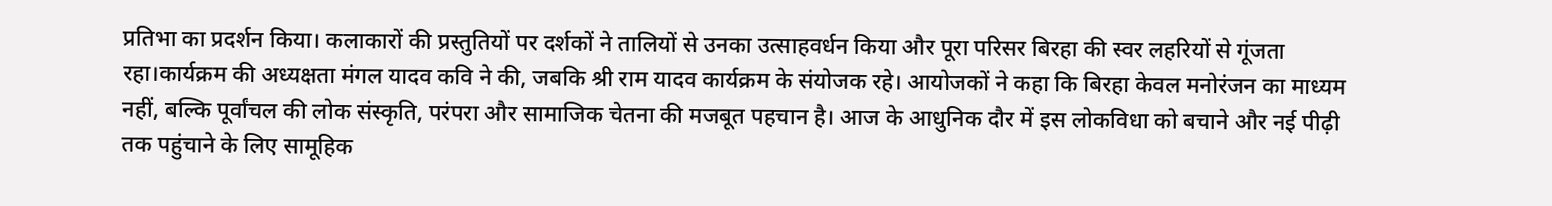प्रतिभा का प्रदर्शन किया। कलाकारों की प्रस्तुतियों पर दर्शकों ने तालियों से उनका उत्साहवर्धन किया और पूरा परिसर बिरहा की स्वर लहरियों से गूंजता रहा।कार्यक्रम की अध्यक्षता मंगल यादव कवि ने की, जबकि श्री राम यादव कार्यक्रम के संयोजक रहे। आयोजकों ने कहा कि बिरहा केवल मनोरंजन का माध्यम नहीं, बल्कि पूर्वांचल की लोक संस्कृति, परंपरा और सामाजिक चेतना की मजबूत पहचान है। आज के आधुनिक दौर में इस लोकविधा को बचाने और नई पीढ़ी तक पहुंचाने के लिए सामूहिक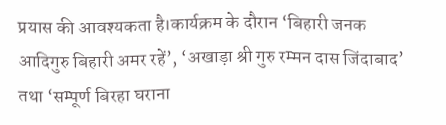प्रयास की आवश्यकता है।कार्यक्रम के दौरान ‘बिहारी जनक आदिगुरु बिहारी अमर रहें’, ‘अखाड़ा श्री गुरु रम्मन दास जिंदाबाद’ तथा ‘सम्पूर्ण बिरहा घराना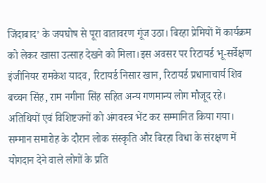जिंदाबाद’ के जयघोष से पूरा वातावरण गूंज उठा। बिरहा प्रेमियों में कार्यक्रम को लेकर खासा उत्साह देखने को मिला।इस अवसर पर रिटायर्ड भू-सर्वेक्षण इंजीनियर रामकेश यादव, रिटायर्ड निसार खान, रिटायर्ड प्रधानाचार्य शिव बच्चन सिंह, राम नगीना सिंह सहित अन्य गणमान्य लोग मौजूद रहे। अतिथियों एवं विशिष्टजनों को अंगवस्त्र भेंट कर सम्मानित किया गया। सम्मान समारोह के दौरान लोक संस्कृति और बिरहा विधा के संरक्षण में योगदान देने वाले लोगों के प्रति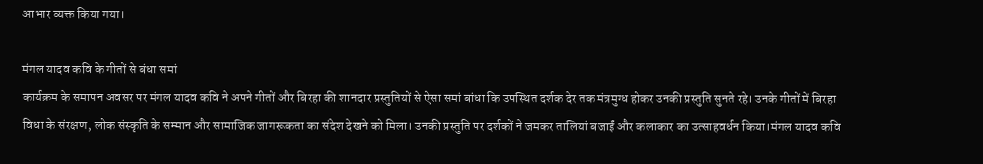आभार व्यक्त किया गया।

मंगल यादव कवि के गीतों से बंधा समां
कार्यक्रम के समापन अवसर पर मंगल यादव कवि ने अपने गीतों और बिरहा की शानदार प्रस्तुतियों से ऐसा समां बांधा कि उपस्थित दर्शक देर तक मंत्रमुग्ध होकर उनकी प्रस्तुति सुनते रहे। उनके गीतों में बिरहा विधा के संरक्षण, लोक संस्कृति के सम्मान और सामाजिक जागरूकता का संदेश देखने को मिला। उनकी प्रस्तुति पर दर्शकों ने जमकर तालियां बजाईं और कलाकार का उत्साहवर्धन किया।मंगल यादव कवि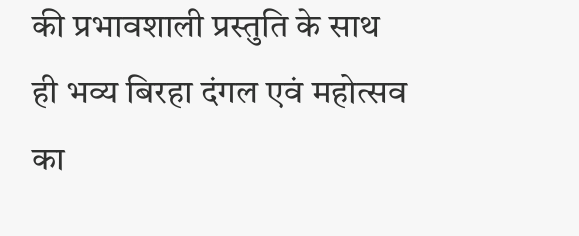की प्रभावशाली प्रस्तुति के साथ ही भव्य बिरहा दंगल एवं महोत्सव का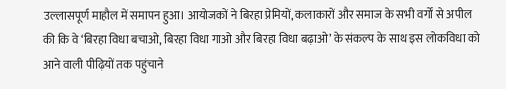उल्लासपूर्ण माहौल में समापन हुआ। आयोजकों ने बिरहा प्रेमियों, कलाकारों और समाज के सभी वर्गों से अपील की कि वे ‘बिरहा विधा बचाओ, बिरहा विधा गाओ और बिरहा विधा बढ़ाओ’ के संकल्प के साथ इस लोकविधा को आने वाली पीढ़ियों तक पहुंचाने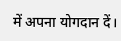में अपना योगदान दें।